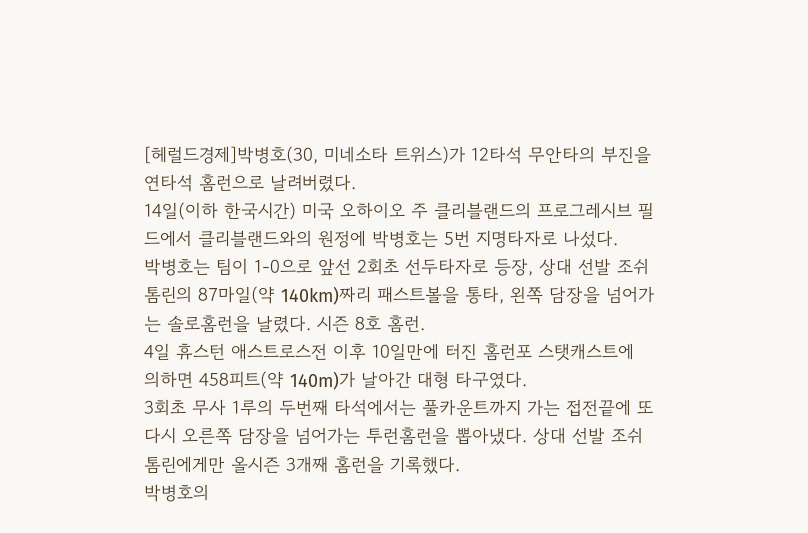[헤럴드경제]박병호(30, 미네소타 트위스)가 12타석 무안타의 부진을 연타석 홈런으로 날려버렸다.
14일(이하 한국시간) 미국 오하이오 주 클리블랜드의 프로그레시브 필드에서 클리블랜드와의 원정에 박병호는 5번 지명타자로 나섰다.
박병호는 팀이 1-0으로 앞선 2회초 선두타자로 등장, 상대 선발 조쉬 톰린의 87마일(약 140km)짜리 패스트볼을 통타, 왼쪽 담장을 넘어가는 솔로홈런을 날렸다. 시즌 8호 홈런.
4일 휴스턴 애스트로스전 이후 10일만에 터진 홈런포 스탯캐스트에 의하면 458피트(약 140m)가 날아간 대형 타구였다.
3회초 무사 1루의 두번째 타석에서는 풀카운트까지 가는 접전끝에 또다시 오른쪽 담장을 넘어가는 투런홈런을 뽑아냈다. 상대 선발 조쉬 톰린에게만 올시즌 3개째 홈런을 기록했다.
박병호의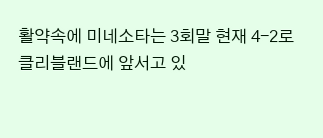활약속에 미네소타는 3회말 현재 4-2로 클리블랜드에 앞서고 있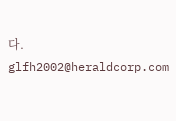다.
glfh2002@heraldcorp.com